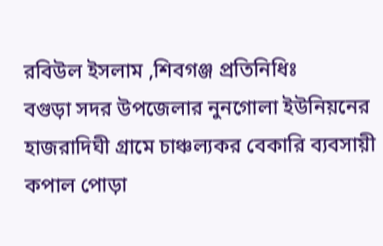রবিউল ইসলাম ,শিবগঞ্জ প্রতিনিধিঃ
বগুড়া সদর উপজেলার নুনগোলা ইউনিয়নের হাজরাদিঘী গ্রামে চাঞ্চল্যকর বেকারি ব্যবসায়ী কপাল পোড়া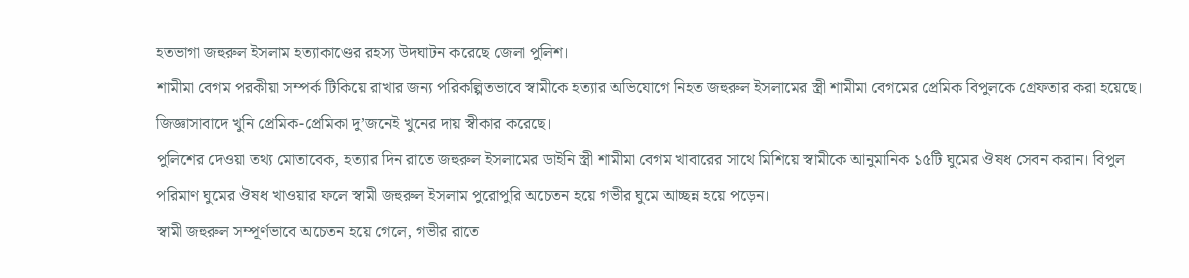হতভাগা জহুরুল ইসলাম হত্যাকাণ্ডের রহস্য উদঘাটন করেছে জেলা পুলিশ।
শামীমা বেগম পরকীয়া সম্পর্ক টিকিয়ে রাখার জন্য পরিকল্পিতভাবে স্বামীকে হত্যার অভিযোগে নিহত জহুরুল ইসলামের স্ত্রী শামীমা বেগমের প্রেমিক বিপুলকে গ্রেফতার করা হয়েছে। জিজ্ঞাসাবাদে খুনি প্রেমিক-প্রেমিকা দু’জনেই খুনের দায় স্বীকার করেছে।
পুলিশের দেওয়া তথ্য মোতাবেক, হত্যার দিন রাতে জহুরুল ইসলামের ডাইনি স্ত্রী শামীমা বেগম খাবারের সাথে মিশিয়ে স্বামীকে আনুমানিক ১৫টি ঘুমের ঔষধ সেবন করান। বিপুল পরিমাণ ঘুমের ঔষধ খাওয়ার ফলে স্বামী জহুরুল ইসলাম পুরোপুরি অচেতন হয়ে গভীর ঘুমে আচ্ছন্ন হয়ে পড়েন।
স্বামী জহুরুল সম্পূর্ণভাবে অচেতন হয়ে গেলে, গভীর রাতে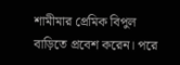শামীমার প্রেমিক বিপুল বাড়িতে প্রবেশ করেন। পরে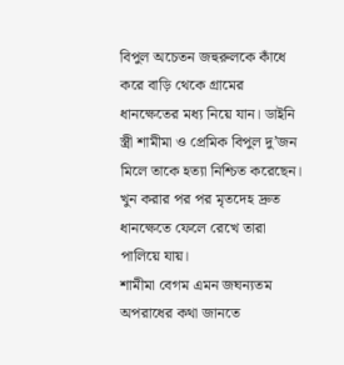বিপুল অচেতন জহুরুলকে কাঁধে করে বাড়ি থেকে গ্রামের ধানক্ষেতের মধ্য নিয়ে যান। ডাইনি স্ত্রী শামীমা ও প্রেমিক বিপুল দু’জন মিলে তাকে হত্যা নিশ্চিত করেছেন। খুন করার পর পর মৃতদেহ দ্রুত ধানক্ষেতে ফেলে রেখে তারা পালিয়ে যায়।
শামীমা বেগম এমন জঘন্যতম অপরাধের কথা জানতে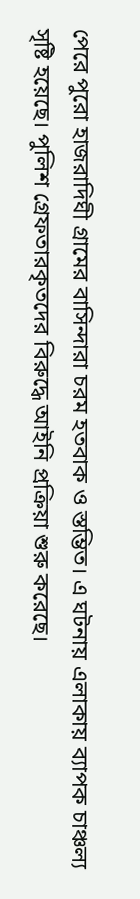পেরে পুরো হাজরাদিঘী গ্রামের বাসিন্দারা চরম হতবাক ও স্তম্ভিত। এ ঘটনায় এলাকায় ব্যাপক চাঞ্চল্য সৃষ্টি হয়েছে। পুলিশ গ্রেফতারকৃতদের বিরুদ্ধে আইনি প্রক্রিয়া শুরু করেছে।